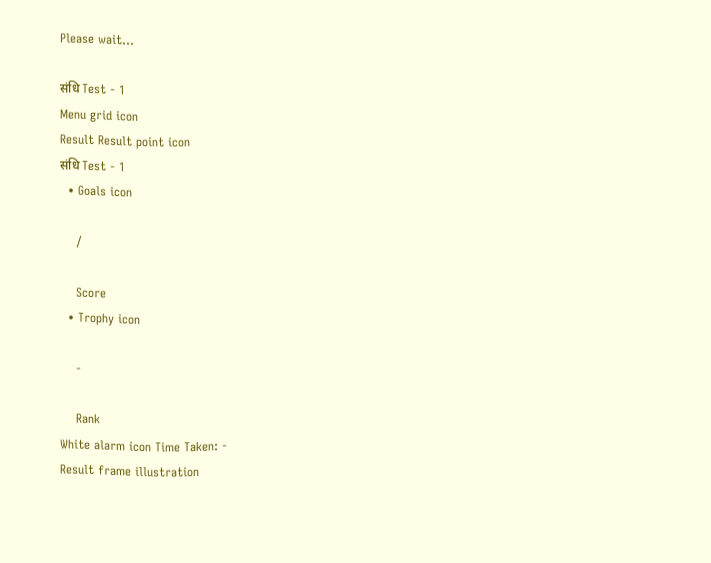Please wait...

संधि Test - 1
Menu grid icon
Result Result point icon
संधि Test - 1
  • Goals icon

    /

    Score
  • Trophy icon

    -

    Rank
White alarm icon Time Taken: -
Result frame illustration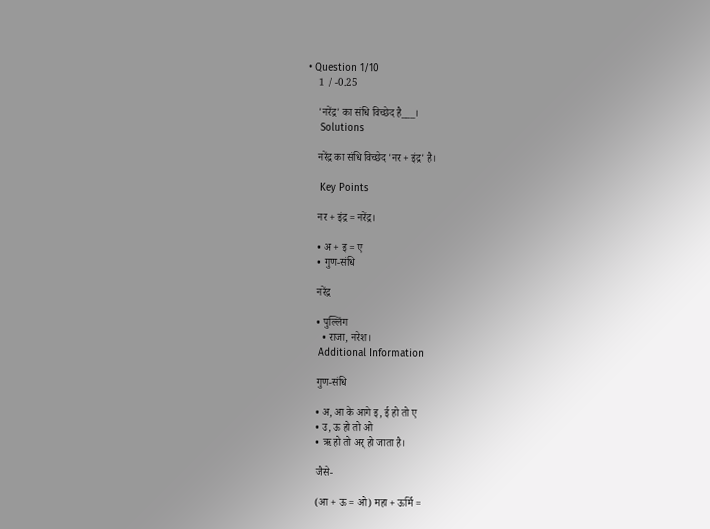• Question 1/10
    1 / -0.25

    'नरेंद्र' का संधि विच्छेद है___।
    Solutions

    नरेंद्र का संधि विच्छेद 'नर + इंद्र' है।

    Key Points

    नर + इंद्र = नरेंद्र।

    • अ + इ = ए
    • गुण-संधि

    नरेंद्र

    • पुल्लिंग
      • राजा, नरेश।
    Additional Information

    गुण-संधि

    • अ, आ के आगे इ, ई हो तो ए
    • उ, ऊ हो तो ओ
    • ऋ हो तो अर् हो जाता है।

    जैसे-

    (आ + ऊ = ओ) महा + ऊर्मि =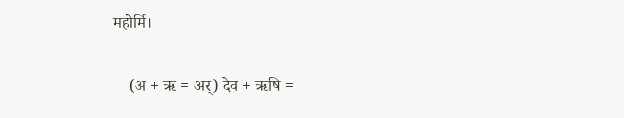महोर्मि।

    (अ + ऋ = अर्) देव + ऋषि =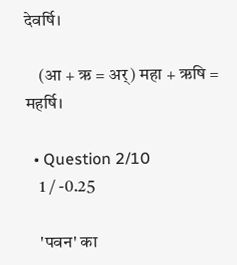देवर्षि।

    (आ + ऋ = अर्) महा + ऋषि = महर्षि।

  • Question 2/10
    1 / -0.25

    'पवन' का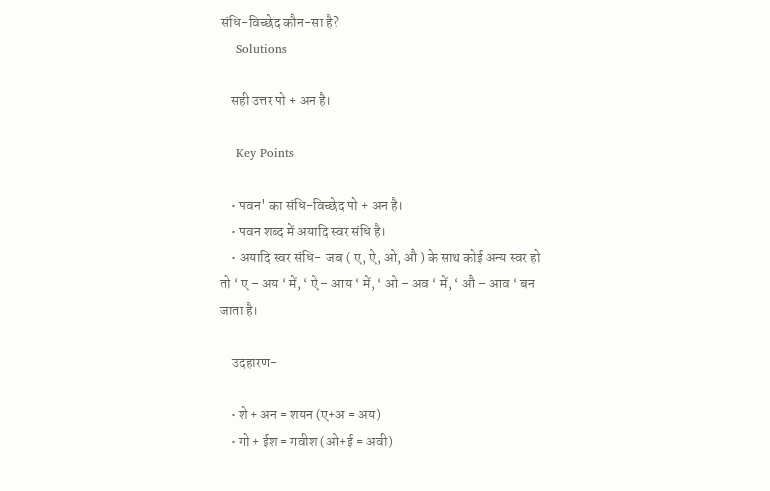संधि-विच्छेद कौन-सा है?
    Solutions

    सही उत्तर पो + अन है।

    Key Points

    • पवन' का संधि-विच्छेद पो + अन है।
    • पवन शब्द में अयादि स्वर संधि है।
    • अयादि स्वर संधि-  जब ( ए, ऐ, ओ, औ ) के साथ कोई अन्य स्वर हो तो ‘ ए – अय ‘ में, ‘ ऐ – आय ‘ में, ‘ ओ – अव ‘ में, ‘ औ – आव ‘ बन जाता है।

    उदहारण-

    • शे + अन = शयन (ए+अ = अय)
    • गो + ईश = गवीश (ओ+ई = अवी)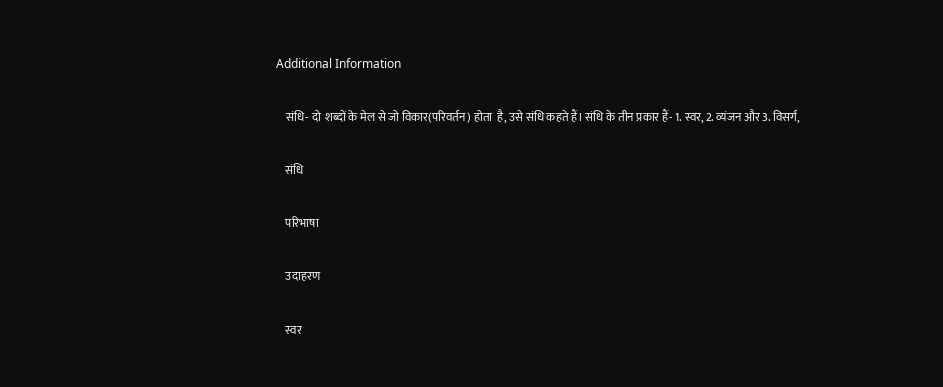Additional Information

    संधि- दो  शब्दों के मेल से जो विकार(परिवर्तन) होता  है, उसे संधि कहते हैं। संधि के तीन प्रकार हैं- 1. स्वर, 2. व्यंजन और 3. विसर्ग,

    संधि

    परिभाषा

    उदाहरण

    स्वर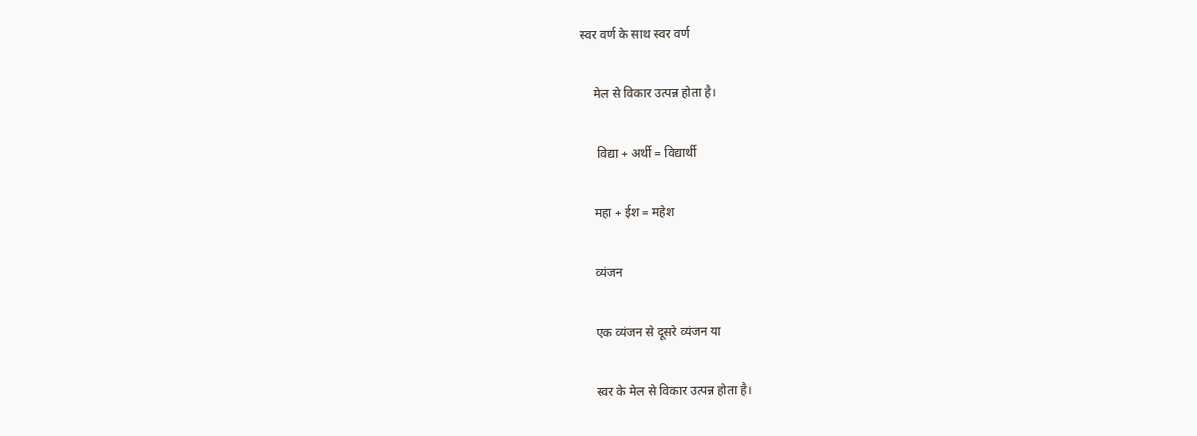स्वर वर्ण के साथ स्वर वर्ण

    मेल से विकार उत्पन्न होता है।

     विद्या + अर्थी = विद्यार्थी

    महा + ईश = महेश

    व्यंजन

    एक व्यंजन से दूसरे व्यंजन या

    स्वर के मेल से विकार उत्पन्न होता है।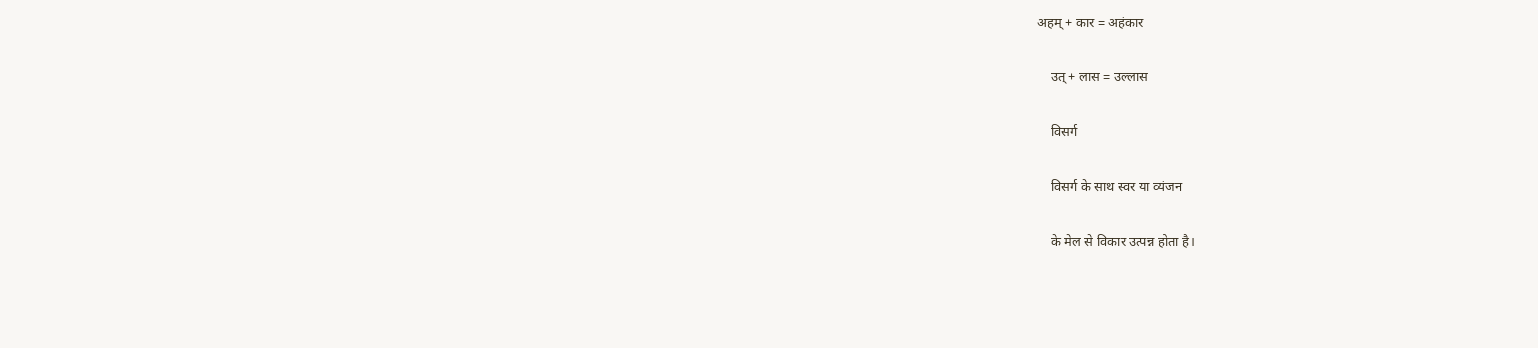अहम् + कार = अहंकार

    उत् + लास = उल्लास

    विसर्ग

    विसर्ग के साथ स्वर या व्यंजन

    के मेल से विकार उत्पन्न होता है।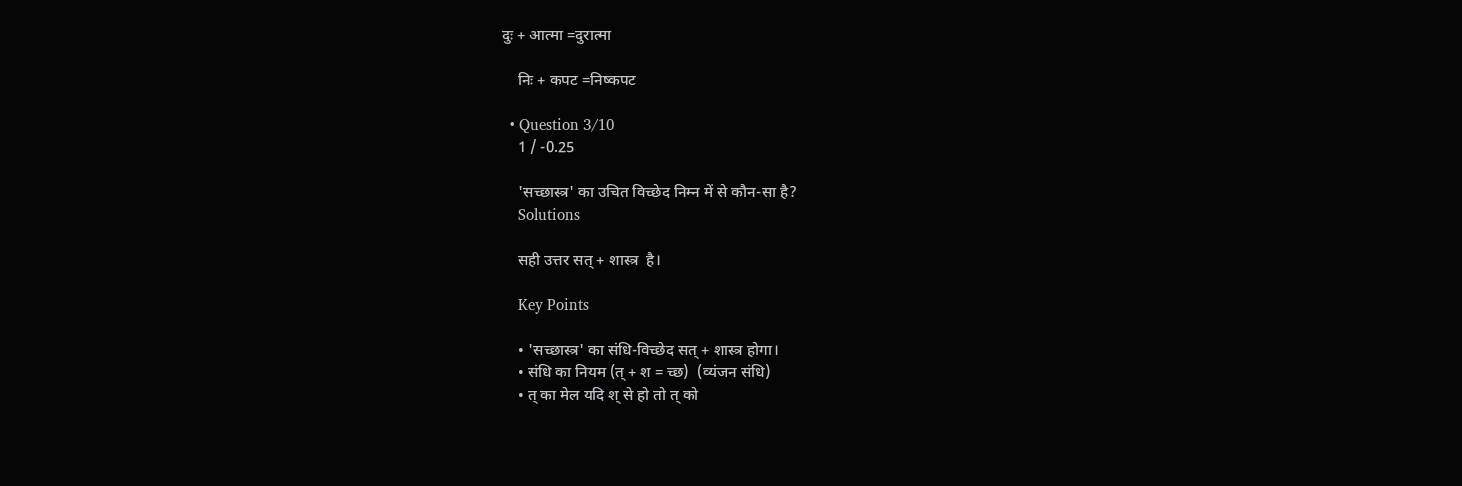दुः + आत्मा =दुरात्मा

    निः + कपट =निष्कपट

  • Question 3/10
    1 / -0.25

    'सच्छास्त्र' का उचित विच्छेद निम्न में से कौन-सा है?
    Solutions

    सही उत्तर सत् + शास्त्र  है।

    Key Points

    • 'सच्छास्त्र' का संधि-विच्छेद सत् + शास्त्र होगा।
    • संधि का नियम (त् + श = च्छ)  (व्यंजन संधि)
    • त् का मेल यदि श् से हो तो त् को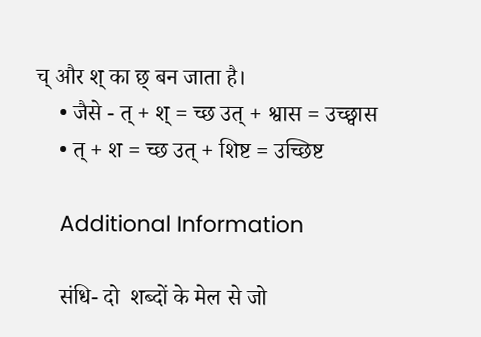च् और श् का छ् बन जाता है।
    • जैसे - त् + श् = च्छ उत् + श्वास = उच्छ्वास
    • त् + श = च्छ उत् + शिष्ट = उच्छिष्ट

    Additional Information

    संधि- दो  शब्दों के मेल से जो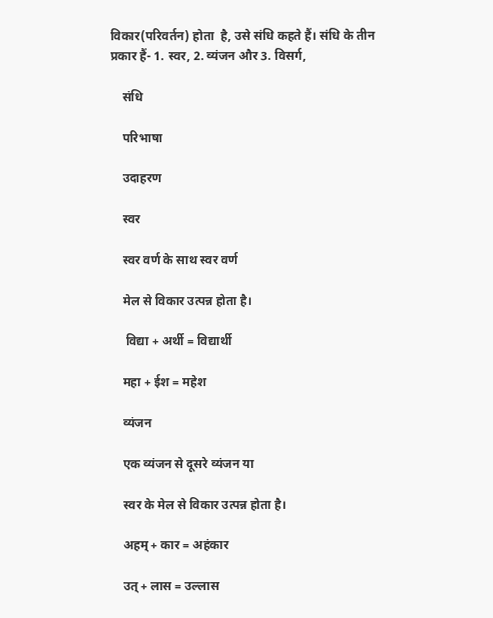विकार(परिवर्तन) होता  है, उसे संधि कहते हैं। संधि के तीन प्रकार हैं- 1. स्वर, 2. व्यंजन और 3. विसर्ग,

    संधि

    परिभाषा

    उदाहरण

    स्वर

    स्वर वर्ण के साथ स्वर वर्ण

    मेल से विकार उत्पन्न होता है।

     विद्या + अर्थी = विद्यार्थी

    महा + ईश = महेश

    व्यंजन

    एक व्यंजन से दूसरे व्यंजन या

    स्वर के मेल से विकार उत्पन्न होता है।

    अहम् + कार = अहंकार

    उत् + लास = उल्लास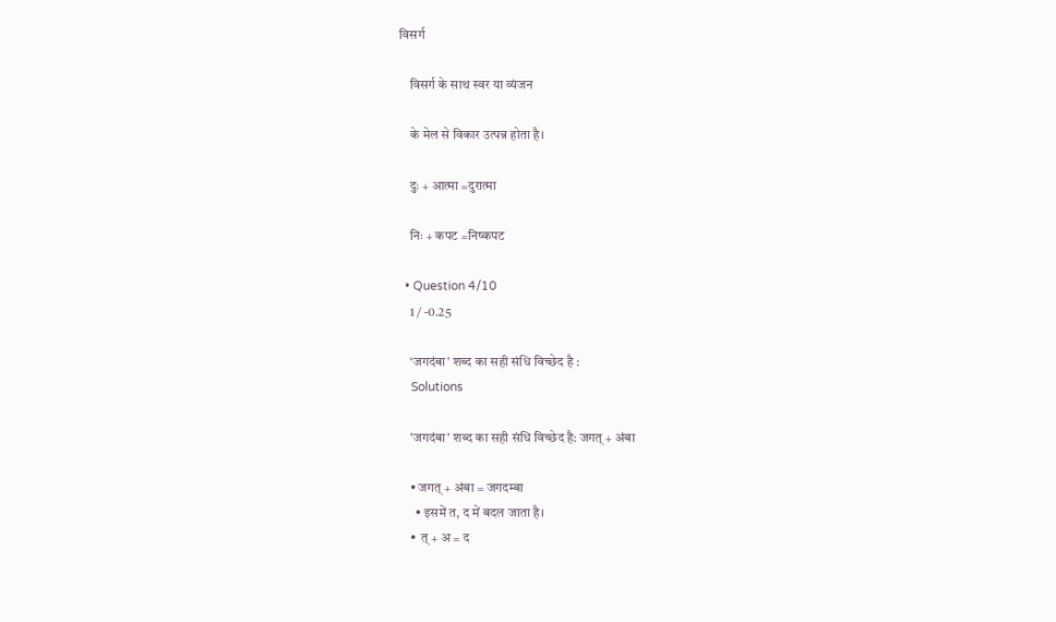विसर्ग

    विसर्ग के साथ स्वर या व्यंजन

    के मेल से विकार उत्पन्न होता है।

    दुः + आत्मा =दुरात्मा

    निः + कपट =निष्कपट

  • Question 4/10
    1 / -0.25

    ‘जगदंबा' शब्द का सही संधि विच्छेद है :
    Solutions

    'जगदंबा' शब्द का सही संधि विच्छेद है: जगत् + अंबा

    • जगत् + अंबा = जगदम्बा
      • इसमें त, द में बदल जाता है।
    •  त् + अ = द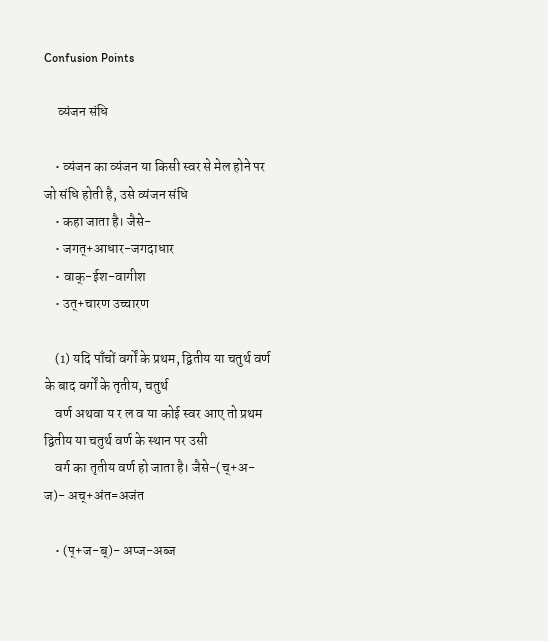Confusion Points

     व्यंजन संधि

    • व्यंजन का व्यंजन या किसी स्वर से मेल होने पर जो संधि होती है, उसे व्यंजन संधि
    • कहा जाता है। जैसे-
    • जगत्+आधार-जगदाधार
    • वाक्-ईश-वागीश
    • उत्+चारण उच्चारण

    (1) यदि पाँचों वर्गों के प्रथम, द्वितीय या चतुर्थ वर्ण के बाद वर्गों के तृतीय, चतुर्थ
    वर्ण अथवा य र ल व या कोई स्वर आए तो प्रथम द्वितीय या चतुर्थ वर्ण के स्थान पर उसी
    वर्ग का तृतीय वर्ण हो जाता है। जैसे-(च्+अ-ज)- अच्+अंत=अजंत

    • (प्+ज-ब्)- अप्ज-अब्ज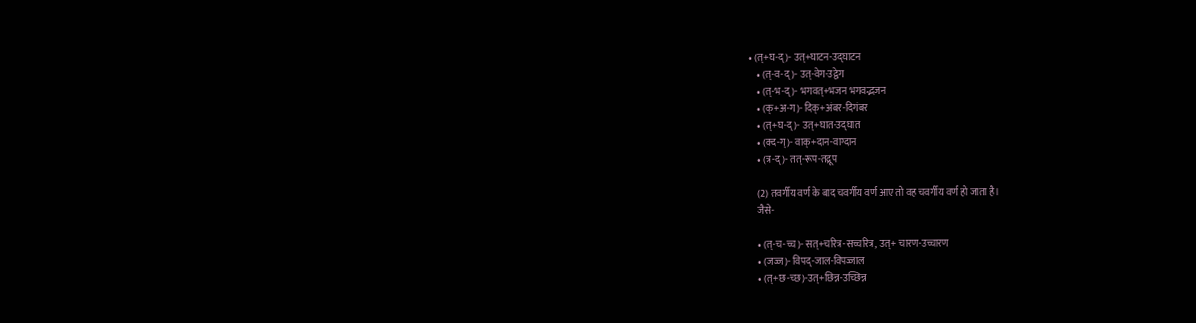• (त्+घ-द्)- उत्+घाटन-उद्घाटन
    • (त्-व-द्)- उत्-वेग-उद्वेग
    • (त्-भ-द्)- भगवत्+भजन भगवद्भजन
    • (क्+अ-ग)- दिक्+अंबर-दिगंबर
    • (त्+घ-द्)- उत्+घात-उद्घात
    • (क्द-ग्)- वाक्+दान-वाग्दान
    • (त्र-द्)- तत्-रूप-तद्रूप

    (2) तवर्गीय वर्ण के बाद चवर्गीय वर्ण आए तो वह चवर्गीय वर्ण हो जाता है।
    जैसे-

    • (त्-च-च्च)- सत्+चरित्र-सच्चरित्र, उत्+ चारण-उच्चारण
    • (जज्ज)- विपद्-जाल-विपज्जाल
    • (त्+छ-च्छ)-उत्+छिन्न-उच्छिन्न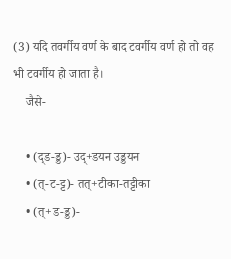(3) यदि तवर्गीय वर्ण के बाद टवर्गीय वर्ण हो तो वह भी टवर्गीय हो जाता है।
    जैसे-

    • (द्ड-ड्ड)- उद्+डयन उड्डयन
    • (त्-ट-ट्ट)- तत्+टीका-तट्टीका
    • (त्+ड-ड्ड)-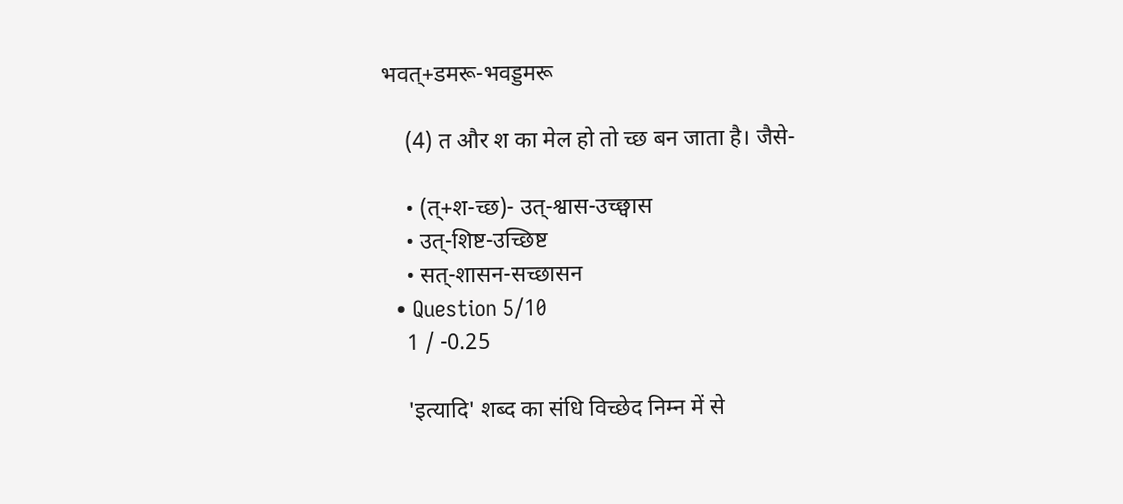भवत्+डमरू-भवड्डमरू

    (4) त और श का मेल हो तो च्छ बन जाता है। जैसे-

    • (त्+श-च्छ)- उत्-श्वास-उच्छ्वास
    • उत्-शिष्ट-उच्छिष्ट
    • सत्-शासन-सच्छासन
  • Question 5/10
    1 / -0.25

    'इत्यादि' शब्द का संधि विच्छेद निम्न में से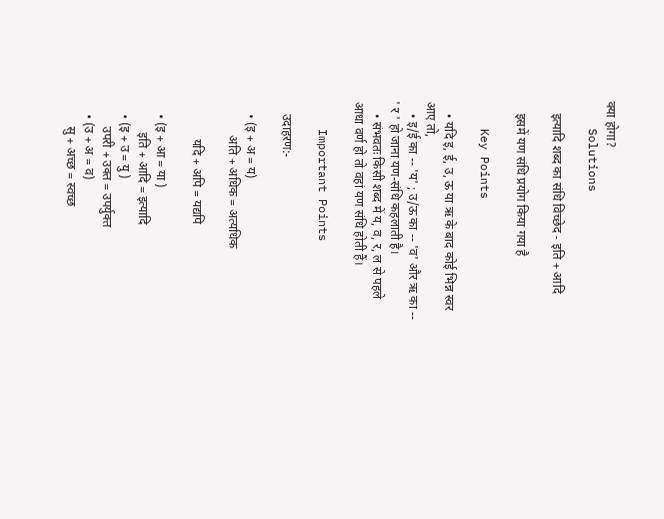क्या होगा?
    Solutions

    इत्यादि शब्द का संधि विच्छेद - इति + आदि

    इसमें यण संधि प्रयोग किया गया है

    Key Points

    • यदि इ, ई, उ, ऊ या ऋ के बाद कोई भिन्न स्वर आए तो,
    • इ/ई का -- 'य' ; उ/ऊ का -- 'व' और ऋ का -- ' र ' हो जाना यण-संधि कहलाती है।
    • संभवतः किसी शब्द में य, व, र, ल से पहले आधा वर्ण हो तो वहां यण संधि होती हैं।

    Important Points

    उदाहरण:-

    • (इ + अ = य)
           अति + अधिक = अत्यधिक

            यदि + अपि = यद्यपि

    • (इ + आ = या )
          इति + आदि = इत्यादि
    • (इ + उ = यु )
        उपरी + उक्त = उपर्युक्त
    • (उ + अ = व)
        सु + अच्छ = स्वच्छ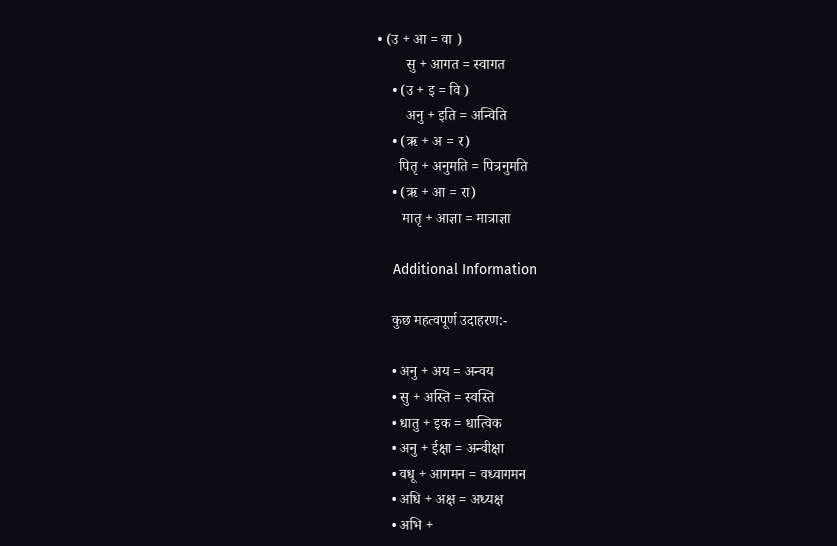• (उ + आ = वा )
        सु + आगत = स्वागत
    • (उ + इ = वि )
        अनु + इति = अन्विति
    • (ऋ + अ = र)
      पितृ + अनुमति = पित्रनुमति
    • (ऋ + आ = रा)
       मातृ + आज्ञा = मात्राज्ञा

    Additional Information

    कुछ महत्वपूर्ण उदाहरण:-

    • अनु + अय = अन्वय
    • सु + अस्ति = स्वस्ति
    • धातु + इक = धात्विक
    • अनु + ईक्षा = अन्वीक्षा
    • वधू + आगमन = वध्वागमन
    • अधि + अक्ष = अध्यक्ष
    • अभि +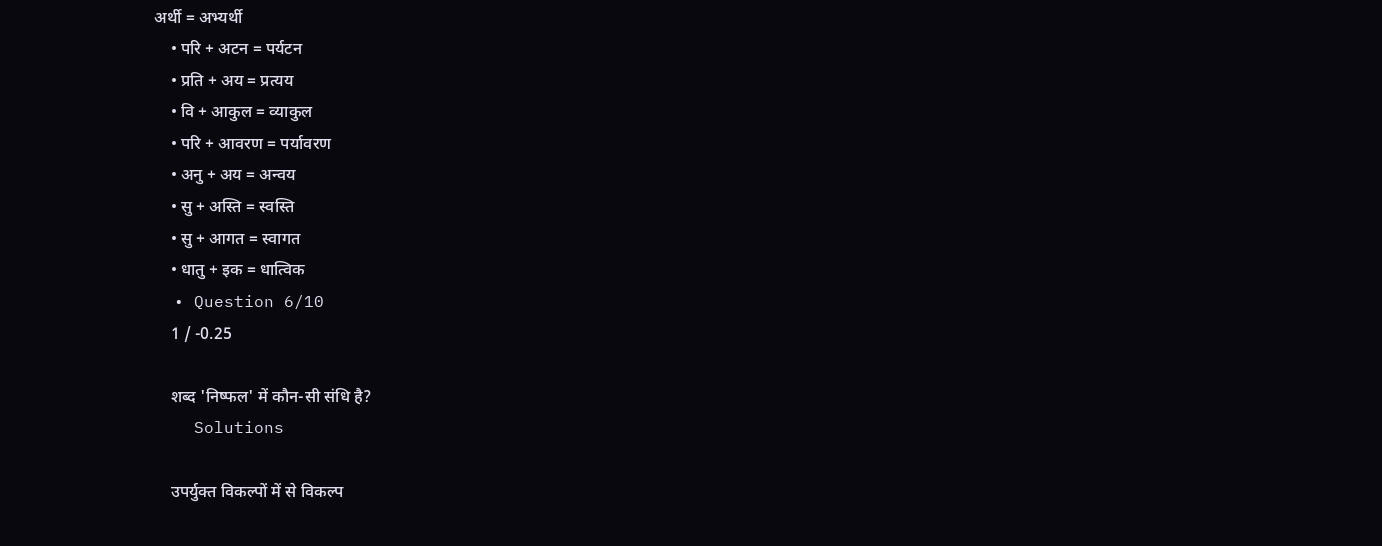अर्थी = अभ्यर्थी
    • परि + अटन = पर्यटन
    • प्रति + अय = प्रत्यय
    • वि + आकुल = व्याकुल
    • परि + आवरण = पर्यावरण
    • अनु + अय = अन्वय
    • सु + अस्ति = स्वस्ति
    • सु + आगत = स्वागत
    • धातु + इक = धात्विक
  • Question 6/10
    1 / -0.25

    शब्द 'निष्फल' में कौन-सी संधि है?
    Solutions

    उपर्युक्त विकल्पों में से विकल्प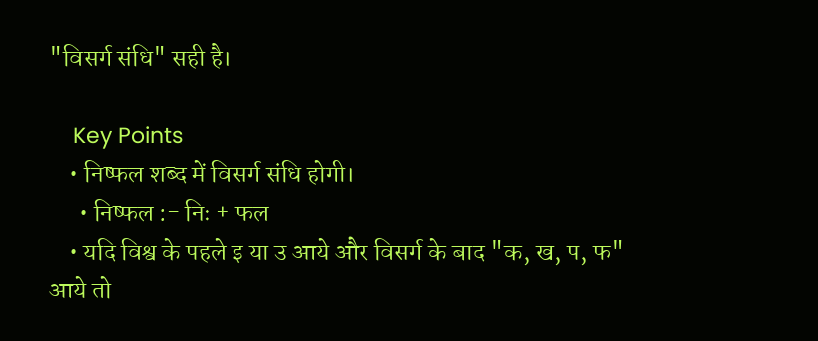"विसर्ग संधि" सही है।

    Key Points
    • निष्फल शब्द में विसर्ग संधि होगी।
      • निष्फल :- निः + फल
    • यदि विश्व के पहले इ या उ आये और विसर्ग के बाद "क, ख, प, फ" आये तो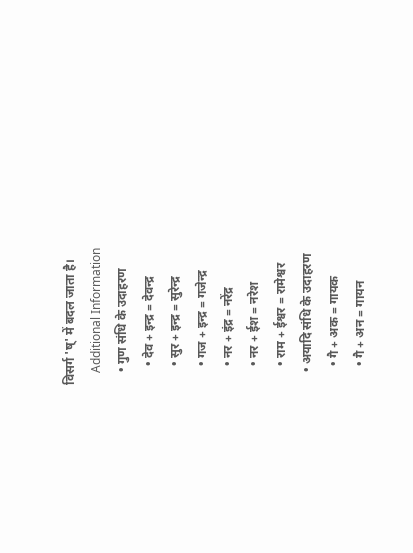विसर्ग 'ष्' में बदल जाता है।
    Additional Information
    • गुण संधि के उदाहरण
      • देव + इन्द्र = देवन्द्र
      • सुर + इन्द्र = सुरेन्द्र
      • गज + इन्द्र = गजेन्द्र
      • नर + इंद्र = नरेंद्र
      • नर + ईश = नरेश
      • राम + ईश्वर = रामेश्वर
    • अयादि संधि के उदाहरण
      • गै + अक = गायक
      • गै + अन = गायन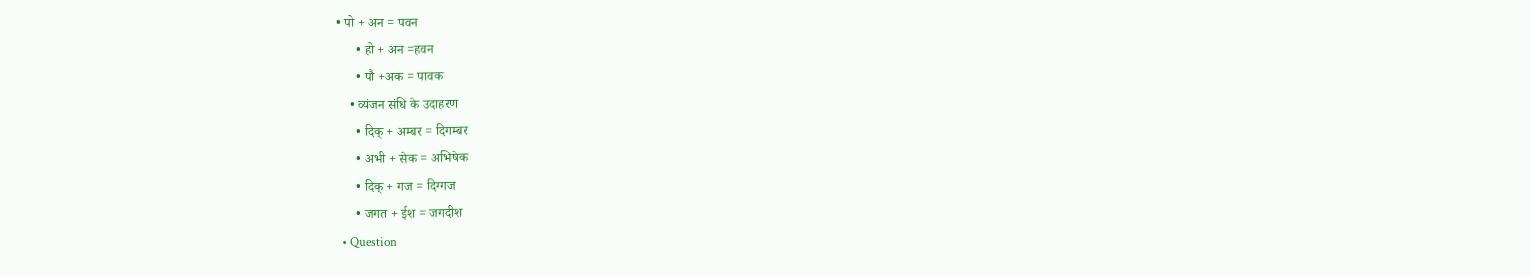• पो + अन = पवन
      • हो + अन =हवन
      • पौ +अक = पावक
    • व्यंजन संधि के उदाहरण
      • दिक् + अम्बर = दिगम्बर
      • अभी + सेक = अभिषेक
      • दिक् + गज = दिग्गज
      • जगत + ईश = जगदीश
  • Question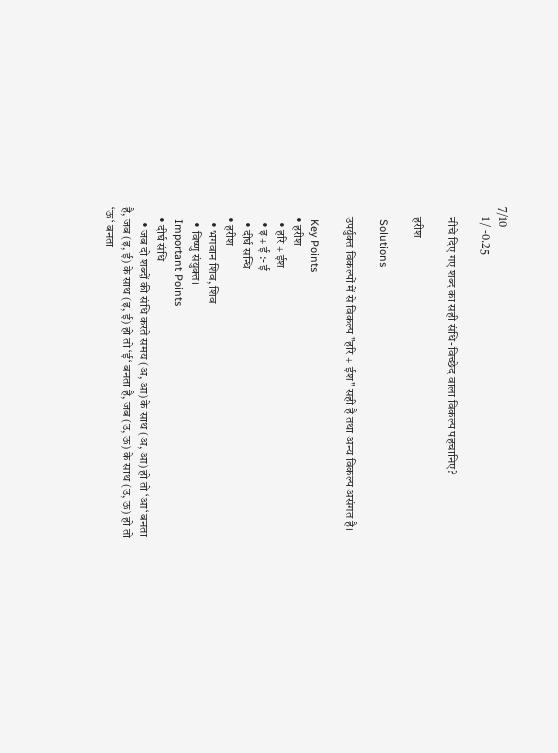7/10
    1 / -0.25

    नीचे दिए गए शब्द का सही संधि-विच्छेद वाला विकल्प पहचानिए?

    हरीश

    Solutions

    उपर्युक्त विकल्पों में से विकल्प "हरि + ईश" सही है तथा अन्य विकल्प असंगत है।

    Key Points
    • हरीश
      • हरि + ईश
      • इ + ई :- ई
      • दीर्घ सन्धि
    • हरीश
      • भगवान शिव, शिव
      • विष्णु संयुक्त।
    Important Points
    • दीर्घ संधि
      • जब दो शब्दों की संधि करते समय (अ, आ) के साथ (अ, आ) हो तो ‘आ‘ बनता है, जब (इ, ई) के साथ (इ, ई) हो तो ‘ई‘ बनता है, जब (उ, ऊ) के साथ (उ, ऊ) हो तो ‘ऊ‘ बनता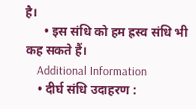है।
      • इस संधि को हम ह्रस्व संधि भी कह सकते हैं।
    Additional Information
    • दीर्घ संधि उदाहरण :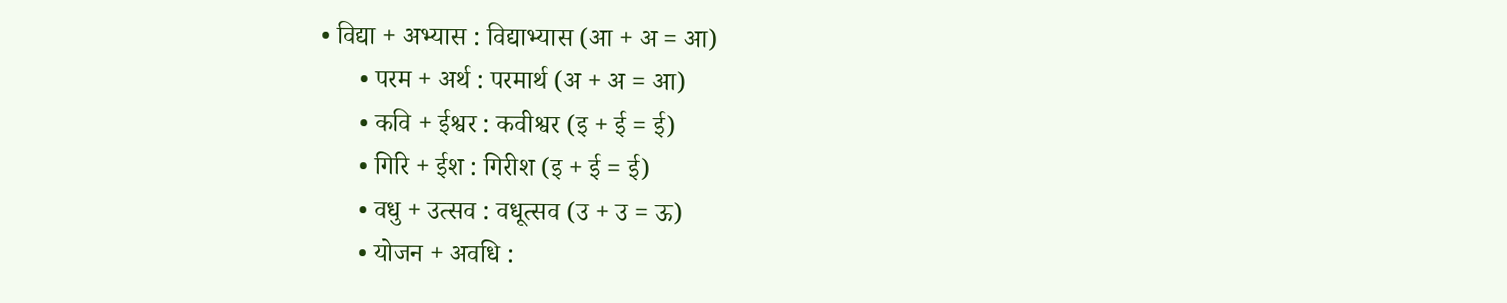• विद्या + अभ्यास : विद्याभ्यास (आ + अ = आ)
      • परम + अर्थ : परमार्थ (अ + अ = आ)
      • कवि + ईश्वर : कवीश्वर (इ + ई = ई)
      • गिरि + ईश : गिरीश (इ + ई = ई)
      • वधु + उत्सव : वधूत्सव (उ + उ = ऊ)
      • योजन + अवधि :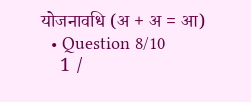योजनावधि (अ + अ = आ)
  • Question 8/10
    1 /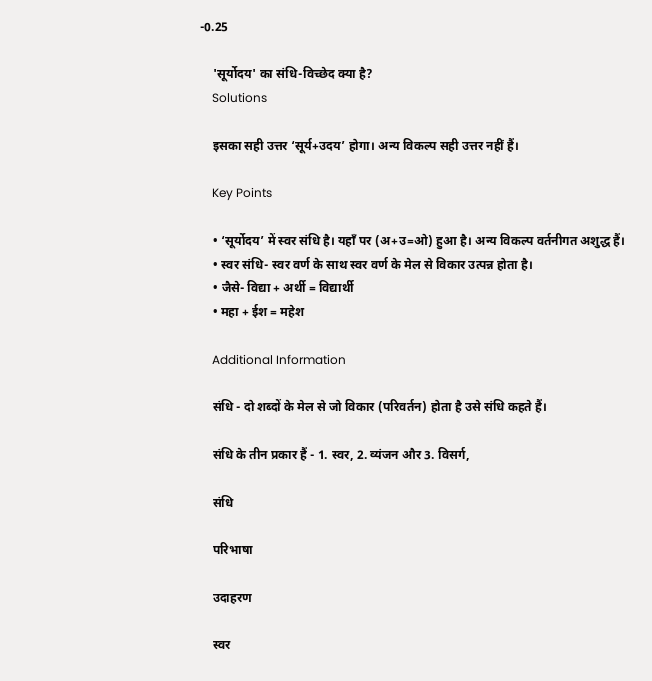-0.25

    'सूर्योदय' का संधि-विच्छेद क्‍या है?
    Solutions

    इसका सही उत्तर ‘सूर्य+उदय’ होगा। अन्य विकल्प सही उत्तर नहीं हैं।

    Key Points

    • ‘सूर्योदय’ में स्वर संधि है। यहाँ पर (अ+उ=ओ) हुआ है। अन्य विकल्प वर्तनीगत अशुद्ध हैं।
    • स्वर संधि- स्वर वर्ण के साथ स्वर वर्ण के मेल से विकार उत्पन्न होता है।
    • जैसे- विद्या + अर्थी = विद्यार्थी
    • महा + ईश = महेश

    Additional Information

    संधि - दो शब्दों के मेल से जो विकार (परिवर्तन) होता है उसे संधि कहते हैं।

    संधि के तीन प्रकार हैं - 1. स्वर, 2. व्यंजन और 3. विसर्ग,

    संधि

    परिभाषा

    उदाहरण

    स्वर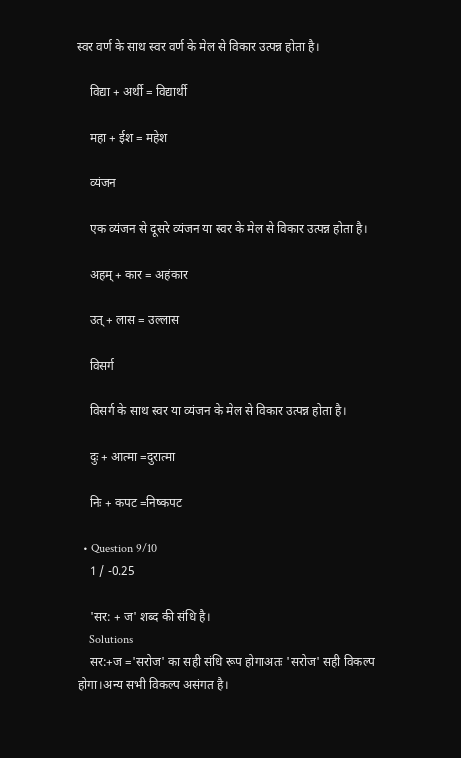स्वर वर्ण के साथ स्वर वर्ण के मेल से विकार उत्पन्न होता है।

    विद्या + अर्थी = विद्यार्थी

    महा + ईश = महेश

    व्यंजन

    एक व्यंजन से दूसरे व्यंजन या स्वर के मेल से विकार उत्पन्न होता है।

    अहम् + कार = अहंकार

    उत् + लास = उल्लास

    विसर्ग

    विसर्ग के साथ स्वर या व्यंजन के मेल से विकार उत्पन्न होता है।

    दुः + आत्मा =दुरात्मा

    निः + कपट =निष्कपट

  • Question 9/10
    1 / -0.25

    'सर: + ज' शब्द की संधि है।
    Solutions
    सर:+ज ='सरोज' का सही संधि रूप होगाअतः 'सरोज' सही विकल्प होगा।अन्य सभी विकल्प असंगत है।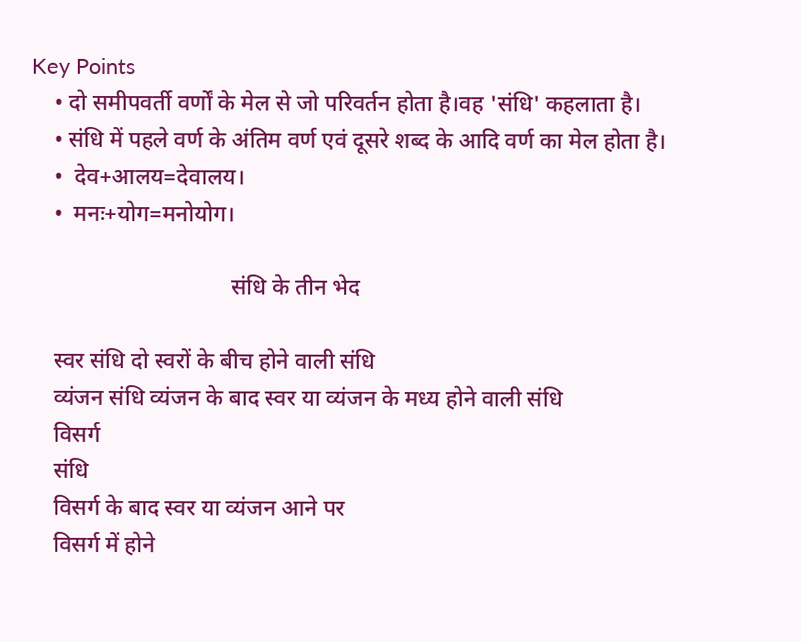Key Points
    • दो समीपवर्ती वर्णों के मेल से जो परिवर्तन होता है।वह 'संधि' कहलाता है।
    • संधि में पहले वर्ण के अंतिम वर्ण एवं दूसरे शब्द के आदि वर्ण का मेल होता है।
    •  देव+आलय=देवालय।
    •  मनः+योग=मनोयोग।

                                   संधि के तीन भेद

    स्वर संधि दो स्वरों के बीच होने वाली संधि
    व्यंजन संधि व्यंजन के बाद स्वर या व्यंजन के मध्य होने वाली संधि
    विसर्ग
    संधि
    विसर्ग के बाद स्वर या व्यंजन आने पर
    विसर्ग में होने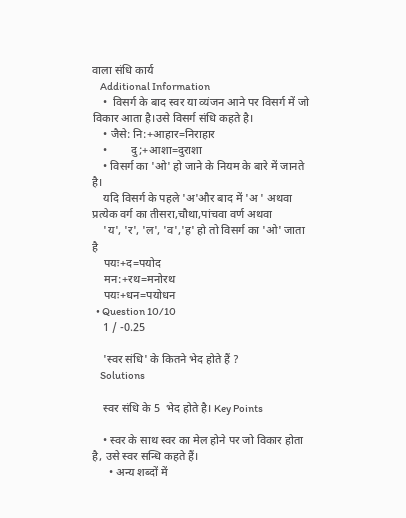वाला संधि कार्य
    Additional Information
    •  विसर्ग के बाद स्वर या व्यंजन आने पर विसर्ग में जो विकार आता है।उसे विसर्ग संधि कहते है।
    • जैसे: नि:+आहार=निराहार
    •        दु;+आशा=दुराशा
    • विसर्ग का 'ओ' हो जाने के नियम के बारे में जानते है।
    यदि विसर्ग के पहले 'अ'और बाद में 'अ ' अथवा प्रत्येक वर्ग का तीसरा,चौथा,पांचवा वर्ण अथवा
    'य', 'र', 'ल', 'व','ह' हो तो विसर्ग का 'ओ' जाता है
    पयः+द=पयोद
    मन:+रथ=मनोरथ
    पयः+धन=पयोधन
  • Question 10/10
    1 / -0.25

    'स्वर संधि' के कितने भेद होते हैं ?
    Solutions

    स्वर संधि के 5  भेद होते है। Key Points

    • स्वर के साथ स्वर का मेल होने पर जो विकार होता है, उसे स्वर सन्धि कहते हैं।
      • अन्य शब्दों में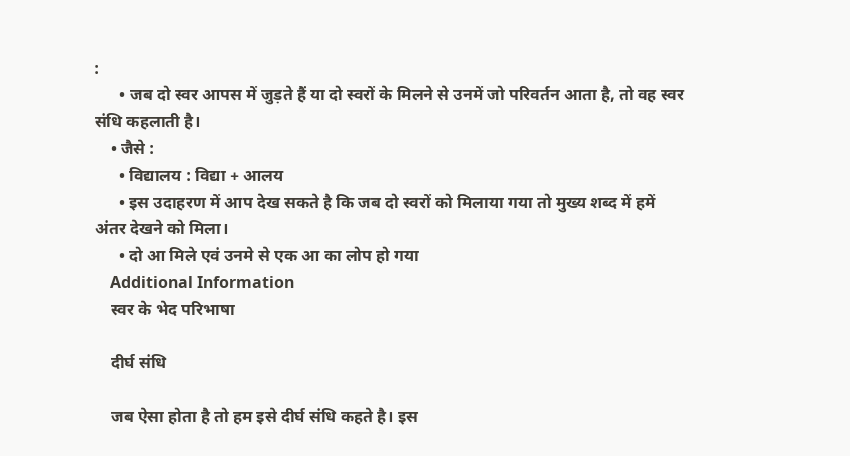:
      • जब दो स्वर आपस में जुड़ते हैं या दो स्वरों के मिलने से उनमें जो परिवर्तन आता है, तो वह स्वर संधि कहलाती है।
    • जैसे :
      • विद्यालय : विद्या + आलय
      • इस उदाहरण में आप देख सकते है कि जब दो स्वरों को मिलाया गया तो मुख्य शब्द में हमें अंतर देखने को मिला।
      • दो आ मिले एवं उनमे से एक आ का लोप हो गया
    Additional Information
    स्वर के भेद परिभाषा

    दीर्घ संधि

    जब ऐसा होता है तो हम इसे दीर्घ संधि कहते है। इस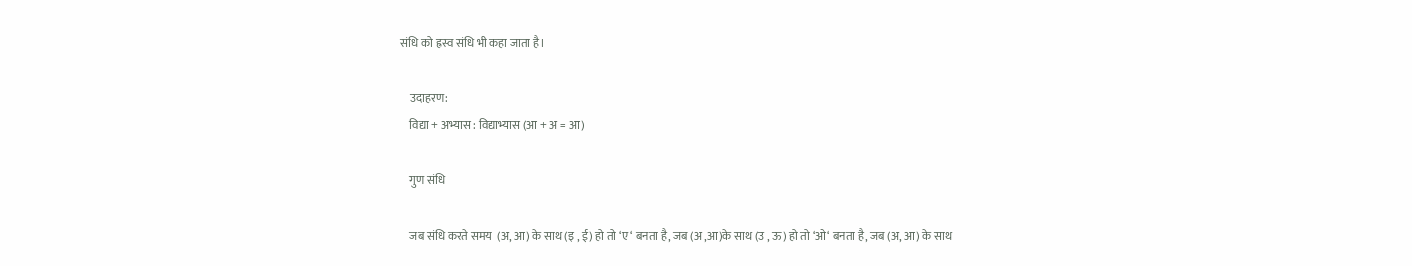संधि को ह्रस्व संधि भी कहा जाता है।

    उदाहरण:
    विद्या + अभ्यास : विद्याभ्यास (आ + अ = आ)

    गुण संधि

    जब संधि करते समय  (अ, आ) के साथ (इ , ई) हो तो ‘ए‘ बनता है, जब (अ ,आ)के साथ (उ , ऊ) हो तो ‘ओ‘ बनता है, जब (अ, आ) के साथ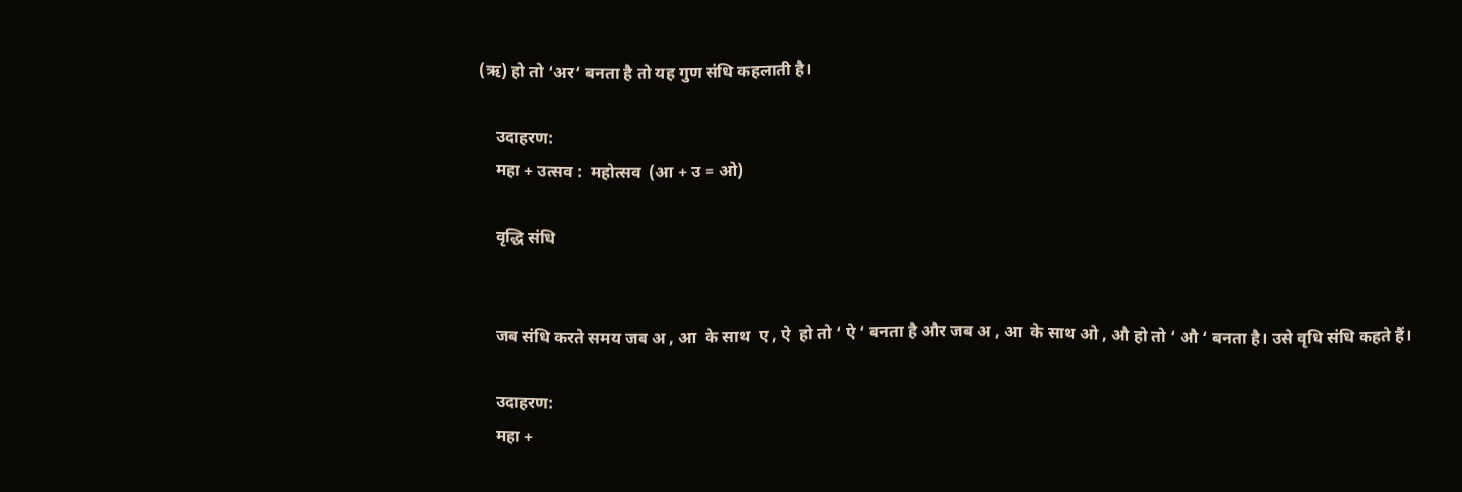(ऋ) हो तो ‘अर‘ बनता है तो यह गुण संधि कहलाती है।

    उदाहरण:
    महा + उत्सव :  महोत्सव  (आ + उ = ओ)

    वृद्धि संधि


    जब संधि करते समय जब अ , आ  के साथ  ए , ऐ  हो तो ‘ ऐ ‘ बनता है और जब अ , आ  के साथ ओ , औ हो तो ‘ औ ‘ बनता है। उसे वृधि संधि कहते हैं।

    उदाहरण:
    महा +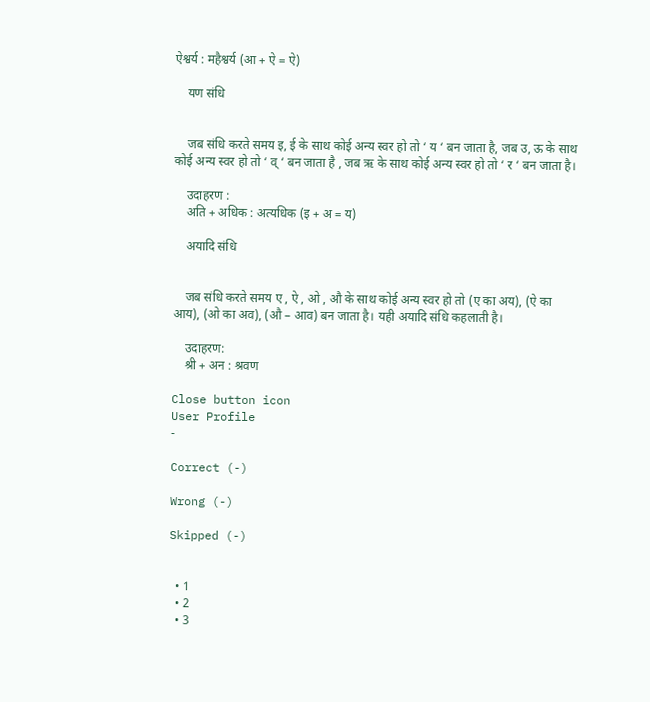ऐश्वर्य : महैश्वर्य (आ + ऐ = ऐ)

    यण संधि


    जब संधि करते समय इ, ई के साथ कोई अन्य स्वर हो तो ‘ य ‘ बन जाता है, जब उ, ऊ के साथ कोई अन्य स्वर हो तो ‘ व् ‘ बन जाता है , जब ऋ के साथ कोई अन्य स्वर हो तो ‘ र ‘ बन जाता है।

    उदाहरण :
    अति + अधिक : अत्यधिक (इ + अ = य)

    अयादि संधि


    जब संधि करते समय ए , ऐ , ओ , औ के साथ कोई अन्य स्वर हो तो (ए का अय), (ऐ का आय), (ओ का अव), (औ – आव) बन जाता है। यही अयादि संधि कहलाती है।

    उदाहरण:
    श्री + अन : श्रवण

Close button icon
User Profile
-

Correct (-)

Wrong (-)

Skipped (-)


  • 1
  • 2
  • 3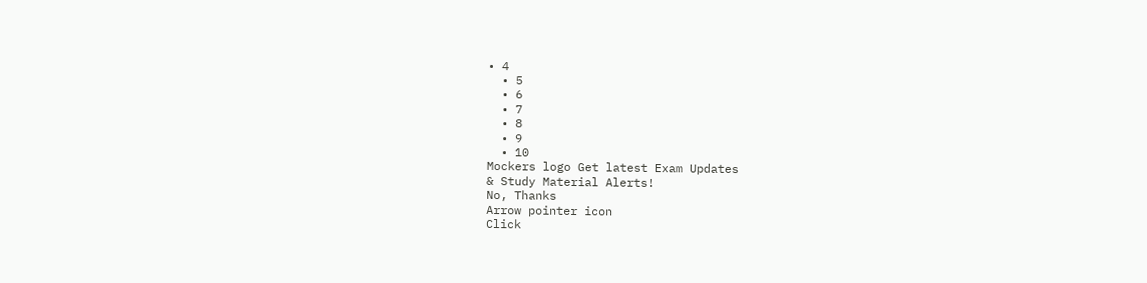• 4
  • 5
  • 6
  • 7
  • 8
  • 9
  • 10
Mockers logo Get latest Exam Updates
& Study Material Alerts!
No, Thanks
Arrow pointer icon
Click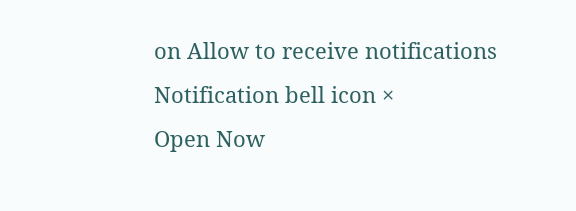on Allow to receive notifications
Notification bell icon ×
Open Now